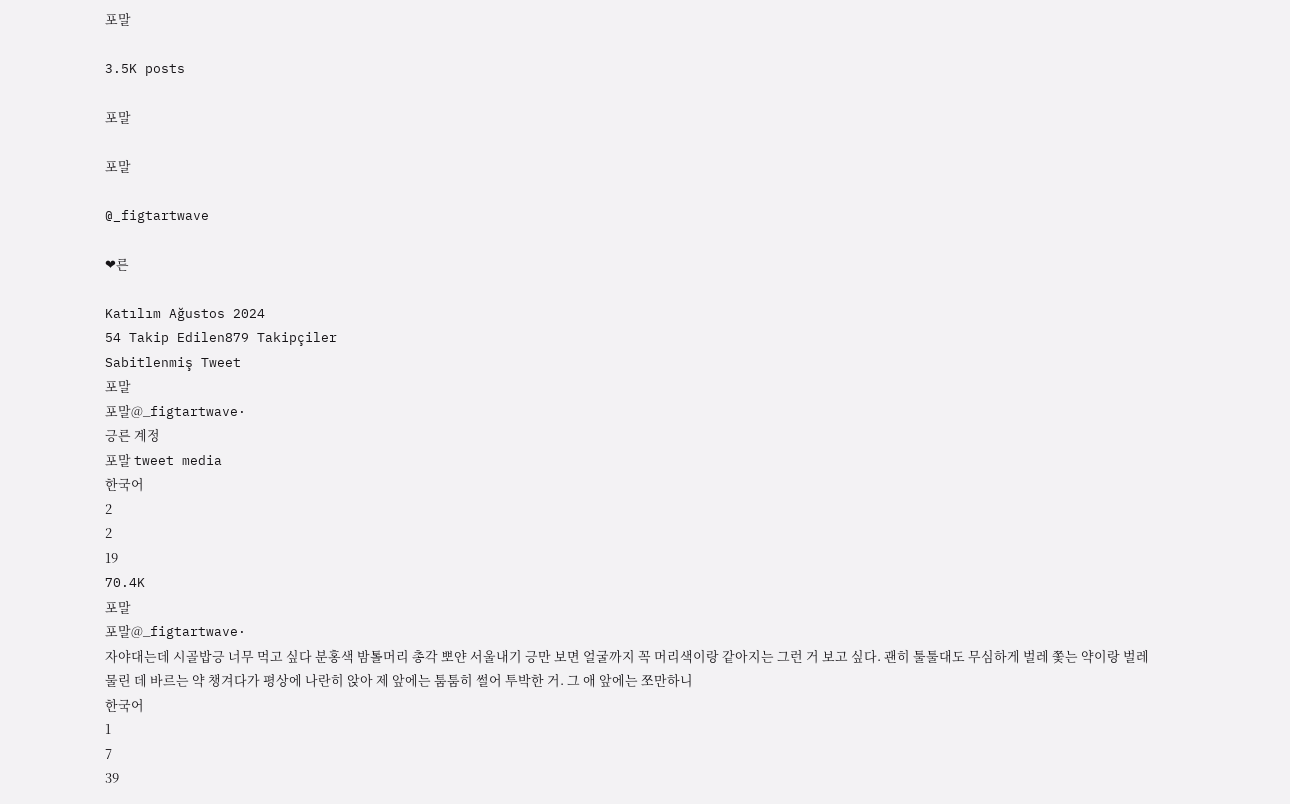포말

3.5K posts

포말

포말

@_figtartwave

❤른

Katılım Ağustos 2024
54 Takip Edilen879 Takipçiler
Sabitlenmiş Tweet
포말
포말@_figtartwave·
긍른 계정
포말 tweet media
한국어
2
2
19
70.4K
포말
포말@_figtartwave·
자야대는데 시골밥긍 너무 먹고 싶다 분홍색 밤톨머리 총각 뽀얀 서울내기 긍만 보면 얼굴까지 꼭 머리색이랑 같아지는 그런 거 보고 싶다. 괜히 툴툴대도 무심하게 벌레 쫓는 약이랑 벌레 물린 데 바르는 약 챙겨다가 평상에 나란히 앉아 제 앞에는 툼툼히 썰어 투박한 거. 그 애 앞에는 쪼만하니
한국어
1
7
39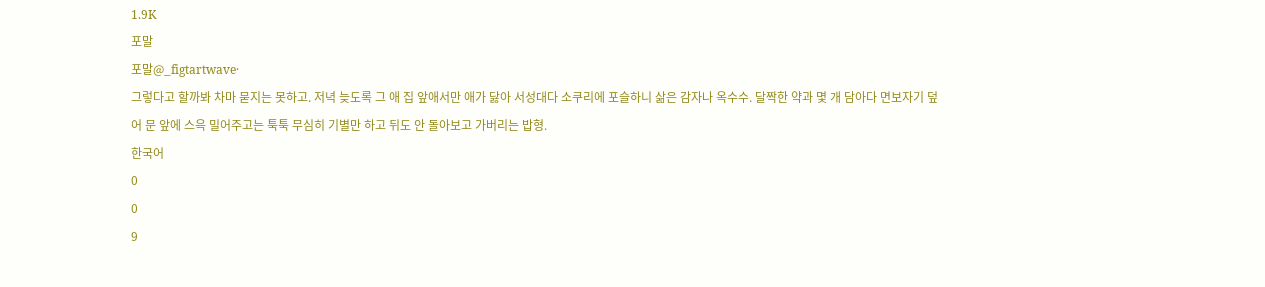1.9K
포말
포말@_figtartwave·
그렇다고 할까봐 차마 묻지는 못하고. 저녁 늦도록 그 애 집 앞애서만 애가 닳아 서성대다 소쿠리에 포슬하니 삶은 감자나 옥수수. 달짝한 약과 몇 개 담아다 면보자기 덮어 문 앞에 스윽 밀어주고는 툭툭 무심히 기별만 하고 뒤도 안 돌아보고 가버리는 밥형.
한국어
0
0
9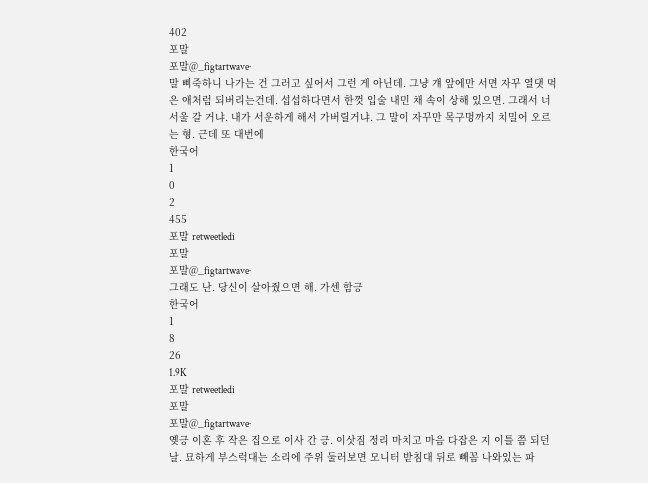402
포말
포말@_figtartwave·
말 삐죽하니 나가는 건 그러고 싶어서 그런 게 아닌데. 그냥 걔 앞에만 서면 자꾸 열댓 먹은 애처럼 되버리는건데. 섭섭하다면서 한껏 입술 내민 채 속이 상해 있으면. 그래서 너 서울 갈 거냐. 내가 서운하게 해서 가버릴거냐. 그 말이 자꾸만 목구멍까지 치밀어 오르는 형. 근데 또 대번에
한국어
1
0
2
455
포말 retweetledi
포말
포말@_figtartwave·
그래도 난. 당신이 살아줬으면 해. 가센 함긍
한국어
1
8
26
1.9K
포말 retweetledi
포말
포말@_figtartwave·
옞긍 이혼 후 작은 집으로 이사 간 긍. 이삿짐 정리 마치고 마음 다잡은 지 이틀 쯤 되던 날. 묘하게 부스럭대는 소리에 주위 둘러보면 모니터 받침대 뒤로 빼꼼 나와있는 파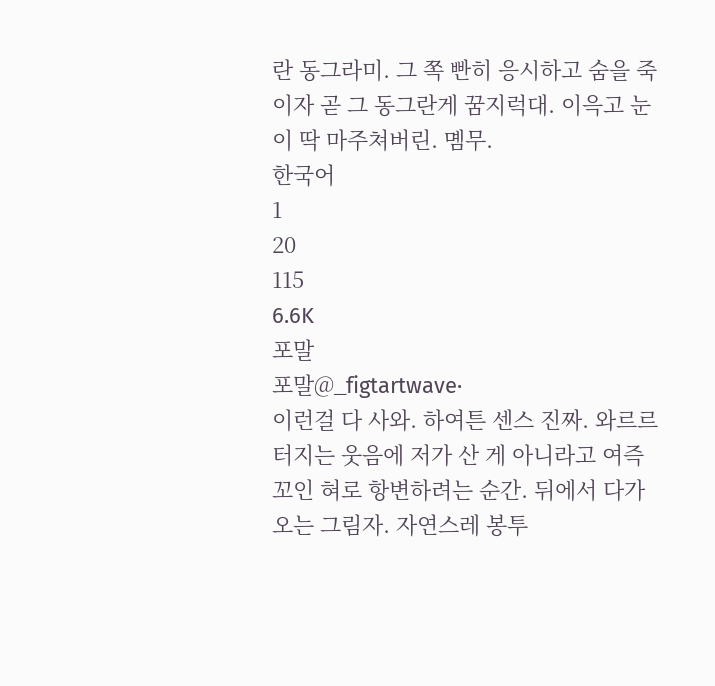란 동그라미. 그 쪽 빤히 응시하고 숨을 죽이자 곧 그 동그란게 꿈지럭대. 이윽고 눈이 딱 마주쳐버린. 몜무.
한국어
1
20
115
6.6K
포말
포말@_figtartwave·
이런걸 다 사와. 하여튼 센스 진짜. 와르르 터지는 웃음에 저가 산 게 아니라고 여즉 꼬인 혀로 항변하려는 순간. 뒤에서 다가오는 그림자. 자연스레 봉투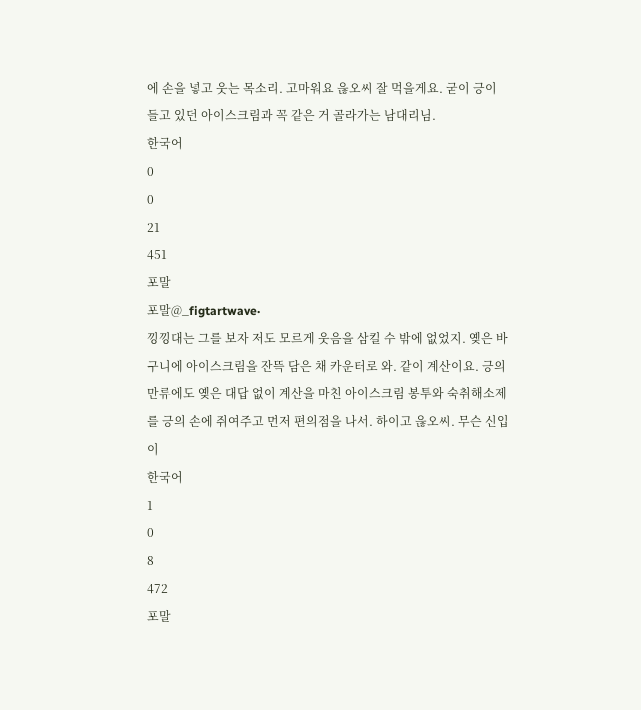에 손을 넣고 웃는 목소리. 고마워요 읂오씨 잘 먹을게요. 굳이 긍이 들고 있던 아이스크림과 꼭 같은 거 골라가는 남대리님.
한국어
0
0
21
451
포말
포말@_figtartwave·
낑낑대는 그를 보자 저도 모르게 웃음을 삼킬 수 밖에 없었지. 옞은 바구니에 아이스크림을 잔뜩 담은 채 카운터로 와. 같이 계산이요. 긍의 만류에도 옞은 대답 없이 계산을 마친 아이스크림 봉투와 숙취해소제를 긍의 손에 쥐여주고 먼저 편의점을 나서. 하이고 읂오씨. 무슨 신입이
한국어
1
0
8
472
포말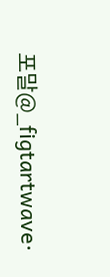포말@_figtartwave·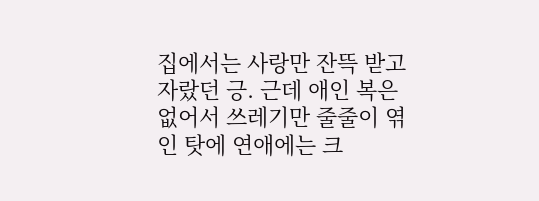집에서는 사랑만 잔뜩 받고 자랐던 긍. 근데 애인 복은 없어서 쓰레기만 줄줄이 엮인 탓에 연애에는 크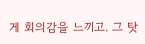게 회의감을 느끼고. 그 탓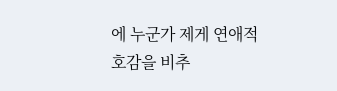에 누군가 제게 연애적 호감을 비추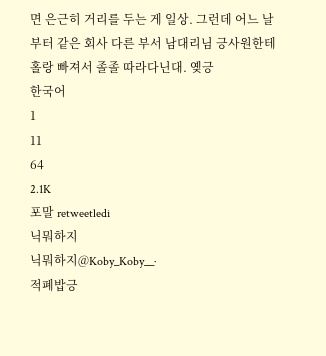면 은근히 거리를 두는 게 일상. 그런데 어느 날부터 같은 회사 다른 부서 남대리님 긍사원한테 홀랑 빠져서 졸졸 따라다닌대. 옞긍
한국어
1
11
64
2.1K
포말 retweetledi
닉뭐하지
닉뭐하지@Koby_Koby__·
적폐밥긍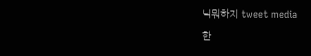닉뭐하지 tweet media
한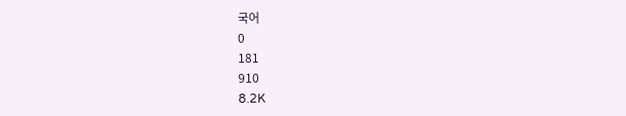국어
0
181
910
8.2K